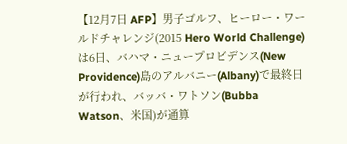【12月7日 AFP】男子ゴルフ、ヒーロー・ワールドチャレンジ(2015 Hero World Challenge)は6日、バハマ・ニュープロビデンス(New Providence)島のアルバニー(Albany)で最終日が行われ、バッバ・ワトソン(Bubba Watson、米国)が通算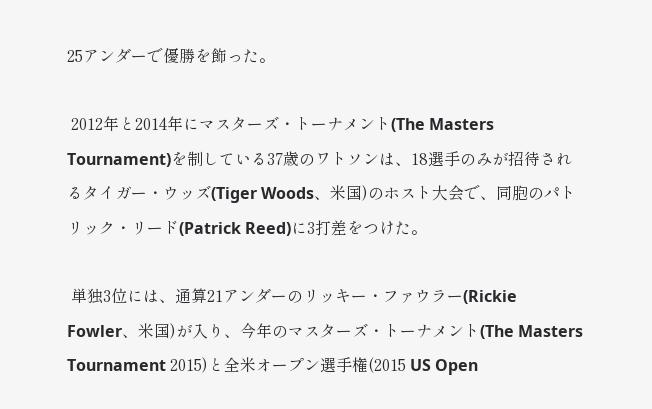25アンダーで優勝を飾った。

 2012年と2014年にマスターズ・トーナメント(The Masters Tournament)を制している37歳のワトソンは、18選手のみが招待されるタイガー・ウッズ(Tiger Woods、米国)のホスト大会で、同胞のパトリック・リード(Patrick Reed)に3打差をつけた。

 単独3位には、通算21アンダーのリッキー・ファウラー(Rickie Fowler、米国)が入り、今年のマスターズ・トーナメント(The Masters Tournament 2015)と全米オープン選手権(2015 US Open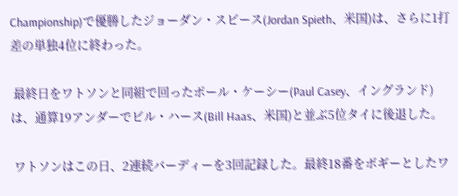Championship)で優勝したジョーダン・スピース(Jordan Spieth、米国)は、さらに1打差の単独4位に終わった。

 最終日をワトソンと同組で回ったポール・ケーシー(Paul Casey、イングランド)は、通算19アンダーでビル・ハース(Bill Haas、米国)と並ぶ5位タイに後退した。

 ワトソンはこの日、2連続バーディーを3回記録した。最終18番をボギーとしたワ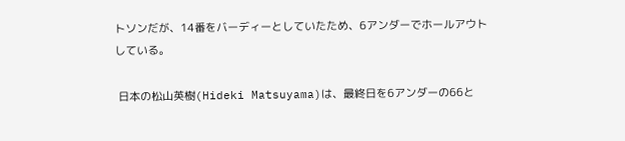トソンだが、14番をバーディーとしていたため、6アンダーでホールアウトしている。

 日本の松山英樹(Hideki Matsuyama)は、最終日を6アンダーの66と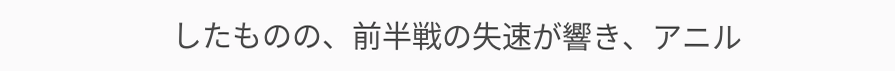したものの、前半戦の失速が響き、アニル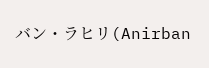バン・ラヒリ(Anirban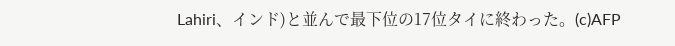Lahiri、インド)と並んで最下位の17位タイに終わった。(c)AFP